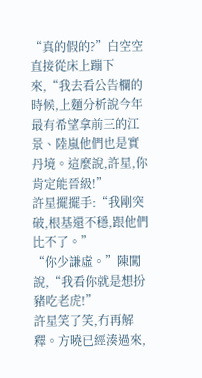“真的假的?”白空空直接從床上蹦下來,“我去看公告欄的時候,上麵分析說今年最有希望拿前三的江景、陸嵐他們也是實丹境。這麼說,許星,你肯定能晉級!”
許星擺擺手:“我剛突破,根基還不穩,跟他們比不了。”
“你少謙虛。”陳闖說,“我看你就是想扮豬吃老虎!”
許星笑了笑,冇再解釋。方曉已經湊過來,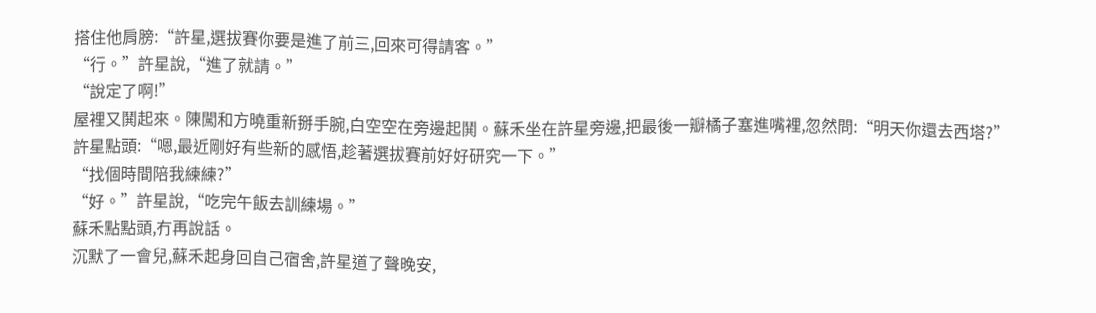搭住他肩膀:“許星,選拔賽你要是進了前三,回來可得請客。”
“行。”許星說,“進了就請。”
“說定了啊!”
屋裡又鬨起來。陳闖和方曉重新掰手腕,白空空在旁邊起鬨。蘇禾坐在許星旁邊,把最後一瓣橘子塞進嘴裡,忽然問:“明天你還去西塔?”
許星點頭:“嗯,最近剛好有些新的感悟,趁著選拔賽前好好研究一下。”
“找個時間陪我練練?”
“好。”許星說,“吃完午飯去訓練場。”
蘇禾點點頭,冇再說話。
沉默了一會兒,蘇禾起身回自己宿舍,許星道了聲晚安,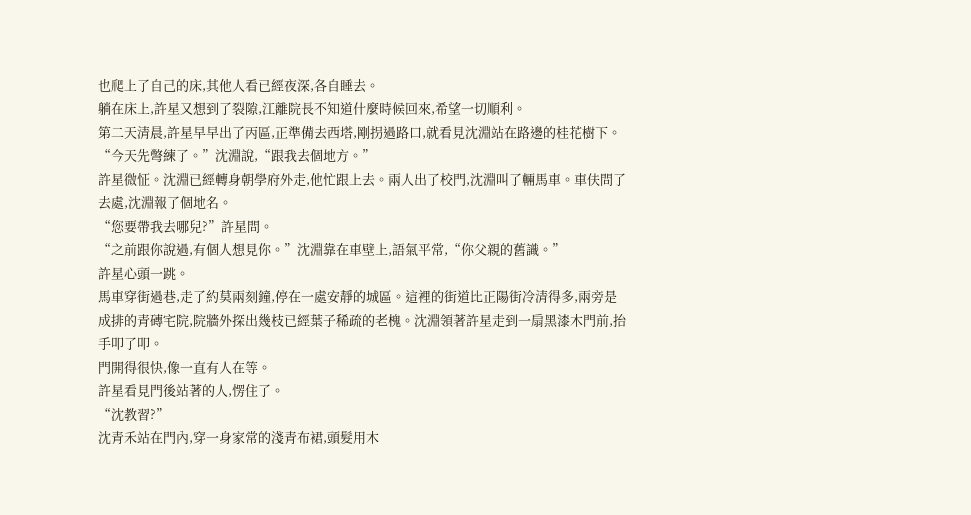也爬上了自己的床,其他人看已經夜深,各自睡去。
躺在床上,許星又想到了裂隙,江離院長不知道什麼時候回來,希望一切順利。
第二天清晨,許星早早出了丙區,正準備去西塔,剛拐過路口,就看見沈淵站在路邊的桂花樹下。
“今天先彆練了。”沈淵說,“跟我去個地方。”
許星微怔。沈淵已經轉身朝學府外走,他忙跟上去。兩人出了校門,沈淵叫了輛馬車。車伕問了去處,沈淵報了個地名。
“您要帶我去哪兒?”許星問。
“之前跟你說過,有個人想見你。”沈淵靠在車壁上,語氣平常,“你父親的舊識。”
許星心頭一跳。
馬車穿街過巷,走了約莫兩刻鐘,停在一處安靜的城區。這裡的街道比正陽街冷清得多,兩旁是成排的青磚宅院,院牆外探出幾枝已經葉子稀疏的老槐。沈淵領著許星走到一扇黑漆木門前,抬手叩了叩。
門開得很快,像一直有人在等。
許星看見門後站著的人,愣住了。
“沈教習?”
沈青禾站在門內,穿一身家常的淺青布裙,頭髮用木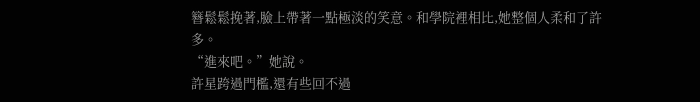簪鬆鬆挽著,臉上帶著一點極淡的笑意。和學院裡相比,她整個人柔和了許多。
“進來吧。”她說。
許星跨過門檻,還有些回不過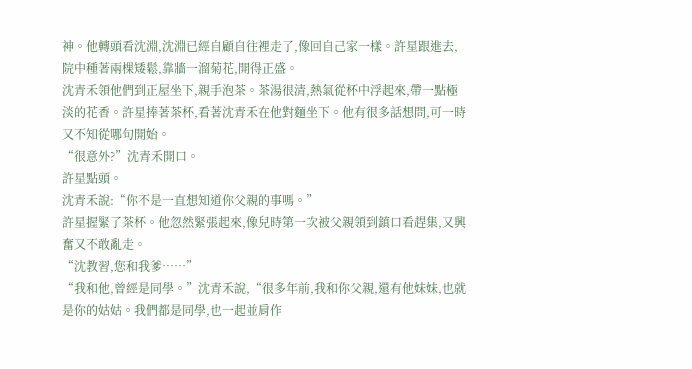神。他轉頭看沈淵,沈淵已經自顧自往裡走了,像回自己家一樣。許星跟進去,院中種著兩棵矮鬆,靠牆一溜菊花,開得正盛。
沈青禾領他們到正屋坐下,親手泡茶。茶湯很清,熱氣從杯中浮起來,帶一點極淡的花香。許星捧著茶杯,看著沈青禾在他對麵坐下。他有很多話想問,可一時又不知從哪句開始。
“很意外?”沈青禾開口。
許星點頭。
沈青禾說:“你不是一直想知道你父親的事嗎。”
許星握緊了茶杯。他忽然緊張起來,像兒時第一次被父親領到鎮口看趕集,又興奮又不敢亂走。
“沈教習,您和我爹……”
“我和他,曾經是同學。”沈青禾說,“很多年前,我和你父親,還有他妹妹,也就是你的姑姑。我們都是同學,也一起並肩作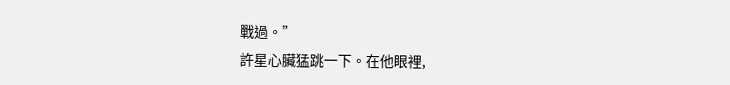戰過。”
許星心臟猛跳一下。在他眼裡,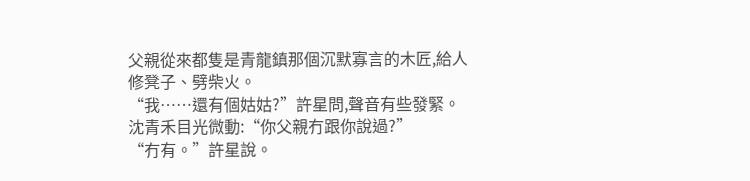父親從來都隻是青龍鎮那個沉默寡言的木匠,給人修凳子、劈柴火。
“我……還有個姑姑?”許星問,聲音有些發緊。
沈青禾目光微動:“你父親冇跟你說過?”
“冇有。”許星說。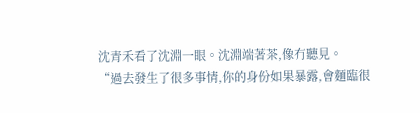沈青禾看了沈淵一眼。沈淵端著茶,像冇聽見。
“過去發生了很多事情,你的身份如果暴露,會麵臨很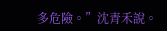多危險。”沈青禾說。